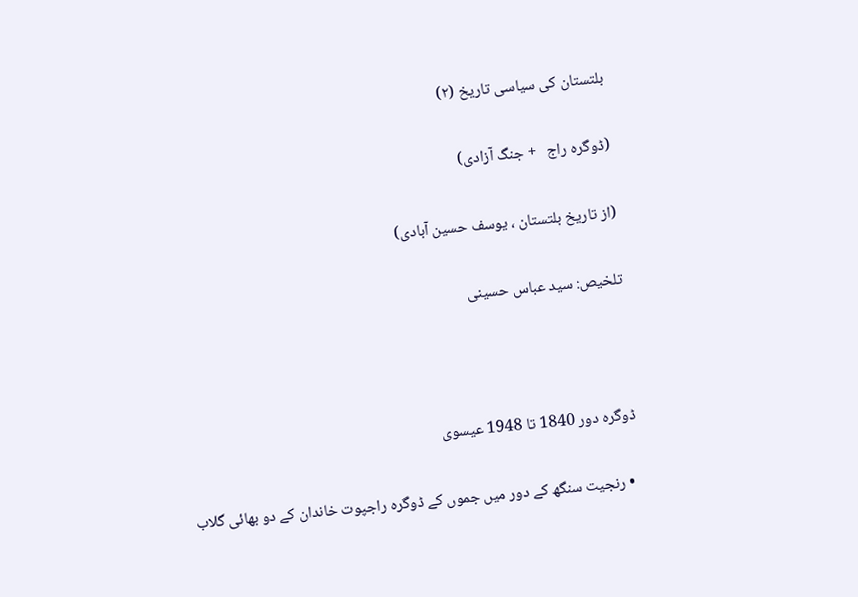بلتستان کی سیاسی تاریخ (۲)

(ڈوگرہ راج   + جنگ آزادی)

(از تاریخ بلتستان ، یوسف حسین آبادی)

تلخیص: سید عباس حسینی



ڈوگرہ دور 1840 تا 1948 عیسوی

  • رنجیت سنگھ کے دور میں جموں کے ڈوگرہ راجپوت خاندان کے دو بھائی گلاب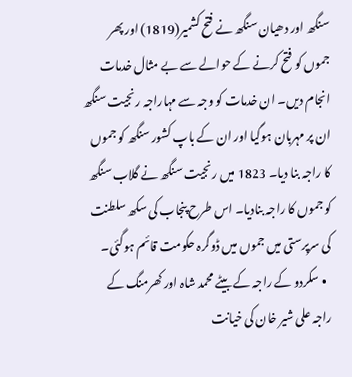سنگھ اور دھیان سنگھ نے فتح کشمیر(1819) اور پھر جموں کو فتح کرنے کے حوالے سے بے مثال خدمات انجام دیں۔ ان خدمات کو وجہ سے مہاراجہ رنجیت سنگھ ان پر مہربان ہوگیا اور ان کے باپ کشور سنگھ کو جموں کا راجہ بنا دیا۔ 1823 میں رنجیت سنگھ نے گلاب سنگھ کو جموں کا راجہ بنادیا۔ اس طرح پنجاب کی سکھ سلطنت کی سرپرستی میں جموں میں ڈوگرہ حکومت قائم ہوگئی۔
  • سکردو کے راجہ کے بیٹے محمد شاہ اور کھرمنگ کے راجہ علی شیر خان کی خیانت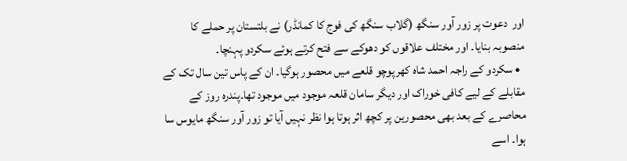اور  دعوت پر زور آور سنگھ (گلاب سنگھ کی فوج کا کمانڈر) نے بلتستان پر حملے کا منصوبہ بنایا۔ اور مختلف علاقوں کو دھوکے سے فتح کرتے ہوئے سکردو پہنچا۔
  • سکردو کے راجہ احمد شاہ کھرپوچو قلعے میں محصور ہوگیا۔ ان کے پاس تین سال تک کے مقابلے کے لیے کافی خوراک اور دیگر سامان قلعہ موجود میں موجود تھا۔پندرہ روز کے محاصرے کے بعد بھی محصورین پر کچھ اثر ہوتا ہوا نظر نہیں آیا تو زور آور سنگھ مایوس سا ہوا۔ اسے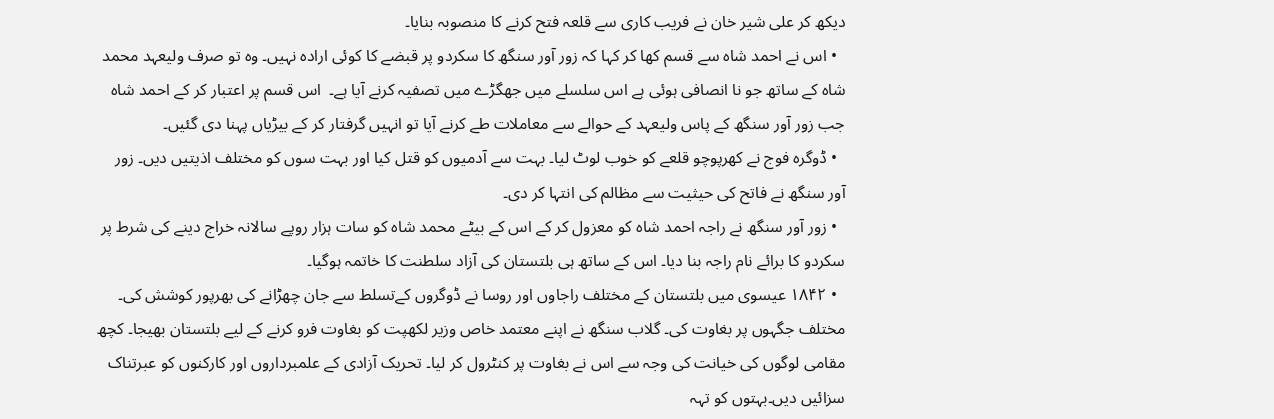دیکھ کر علی شیر خان نے فریب کاری سے قلعہ فتح کرنے کا منصوبہ بنایا۔
  • اس نے احمد شاہ سے قسم کھا کر کہا کہ زور آور سنگھ کا سکردو پر قبضے کا کوئی ارادہ نہیں۔ وہ تو صرف ولیعہد محمد شاہ کے ساتھ جو نا انصافی ہوئی ہے اس سلسلے میں جھگڑے میں تصفیہ کرنے آیا ہے۔  اس قسم پر اعتبار کر کے احمد شاہ جب زور آور سنگھ کے پاس ولیعہد کے حوالے سے معاملات طے کرنے آیا تو انہیں گرفتار کر کے بیڑیاں پہنا دی گئیں۔
  • ڈوگرہ فوج نے کھرپوچو قلعے کو خوب لوٹ لیا۔ بہت سے آدمیوں کو قتل کیا اور بہت سوں کو مختلف اذیتیں دیں۔ زور آور سنگھ نے فاتح کی حیثیت سے مظالم کی انتہا کر دی۔
  • زور آور سنگھ نے راجہ احمد شاہ کو معزول کر کے اس کے بیٹے محمد شاہ کو سات ہزار روپے سالانہ خراج دینے کی شرط پر سکردو کا برائے نام راجہ بنا دیا۔ اس کے ساتھ ہی بلتستان کی آزاد سلطنت کا خاتمہ ہوگیا۔
  • ۱۸۴۲ عیسوی میں بلتستان کے مختلف راجاوں اور روسا نے ڈوگروں کےتسلط سے جان چھڑانے کی بھرپور کوشش کی۔ مختلف جگہوں پر بغاوت کی۔ گلاب سنگھ نے اپنے معتمد خاص وزیر لکھپت کو بغاوت فرو کرنے کے لیے بلتستان بھیجا۔ کچھ مقامی لوگوں کی خیانت کی وجہ سے اس نے بغاوت پر کنٹرول کر لیا۔ تحریک آزادی کے علمبرداروں اور کارکنوں کو عبرتناک سزائیں دیں۔بہتوں کو تہہ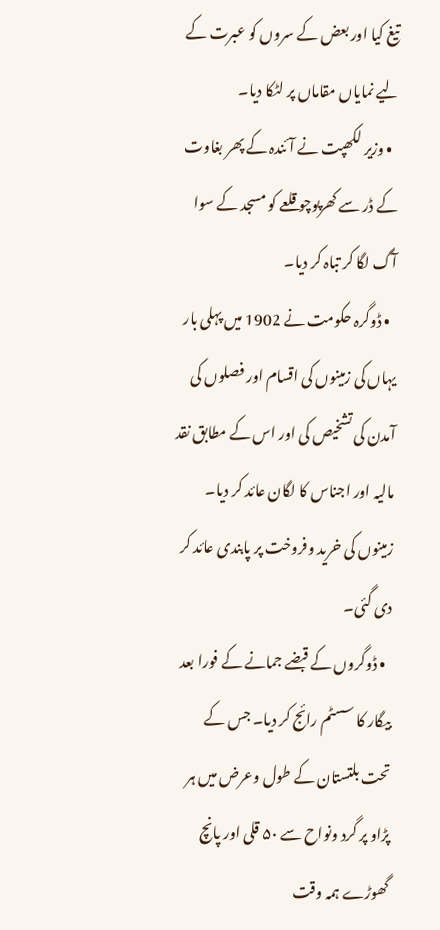تیغ کیا اور بعض کے سروں کو عبرت کے لیے نمایاں مقاماں پر لٹکا دیا۔
  • وزیر لکھپت نے آئندہ کے پھر بغاوت کے ڈر سے کھرپوچو قلعے کو مسجد کے سوا آگ لگا کر تباہ کر دیا۔
  • ڈوگرہ حکومت نے 1902 میں پہلی بار یہاں کی زمینوں کی اقسام اور فصلوں کی آمدن کی تشخیص کی اور اس کے مطابق نقد مالیہ اور اجناس کا لگان عائد کر دیا۔ زمینوں کی خرید وفروخت پر پابندی عائد کر دی گئی۔
  • ڈوگروں کے قبضے جمانے کے فورا بعد بیگار کا سسٹم رائج کر دیا۔ جس کے تحت بلتستان کے طول وعرض میں ہر پڑاو پر گرد ونواح سے ۵۰ قلی اور پانچ گھوڑے ہمہ وقت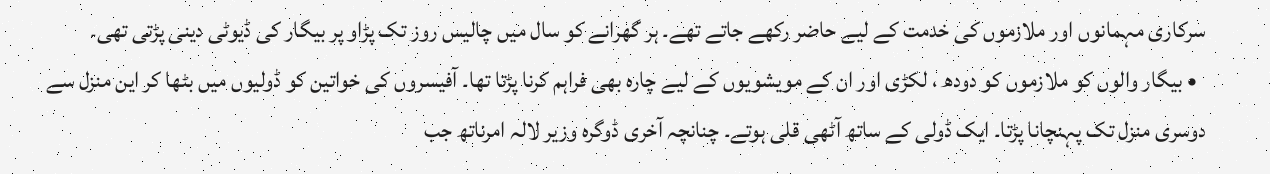سرکاری مہمانوں اور ملازموں کی خدمت کے لیے حاضر رکھے جاتے تھے۔ ہر گھرانے کو سال میں چالیس روز تک پڑاو پر بیگار کی ڈیوٹی دینی پڑتی تھی۔
  • بیگار والوں کو ملازموں کو دودھ ، لکڑی اور ان کے مویشویوں کے لیے چارہ بھی فراہم کرنا پڑتا تھا۔ آفیسروں کی خواتین کو ڈولیوں میں بٹھا کر این منزل سے دوسری منزل تک پہنچانا پڑتا۔ ایک ڈولی کے ساتھ آٹھی قلی ہوتے۔ چنانچہ آخری ڈوگرہ وزیر لالہ امرناتھ جب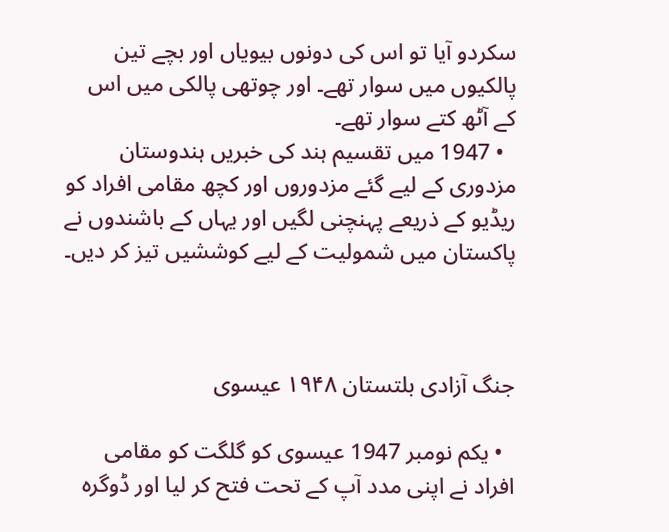سکردو آیا تو اس کی دونوں بیویاں اور بچے تین پالکیوں میں سوار تھے۔ اور چوتھی پالکی میں اس کے آٹھ کتے سوار تھے۔
  • 1947 میں تقسیم ہند کی خبریں ہندوستان مزدوری کے لیے گئے مزدوروں اور کچھ مقامی افراد کو ریڈیو کے ذریعے پہنچنی لگیں اور یہاں کے باشندوں نے پاکستان میں شمولیت کے لیے کوششیں تیز کر دیں۔



جنگ آزادی بلتستان ۱۹۴۸ عیسوی

  • یکم نومبر 1947 عیسوی کو گلگت کو مقامی افراد نے اپنی مدد آپ کے تحت فتح کر لیا اور ڈوگرہ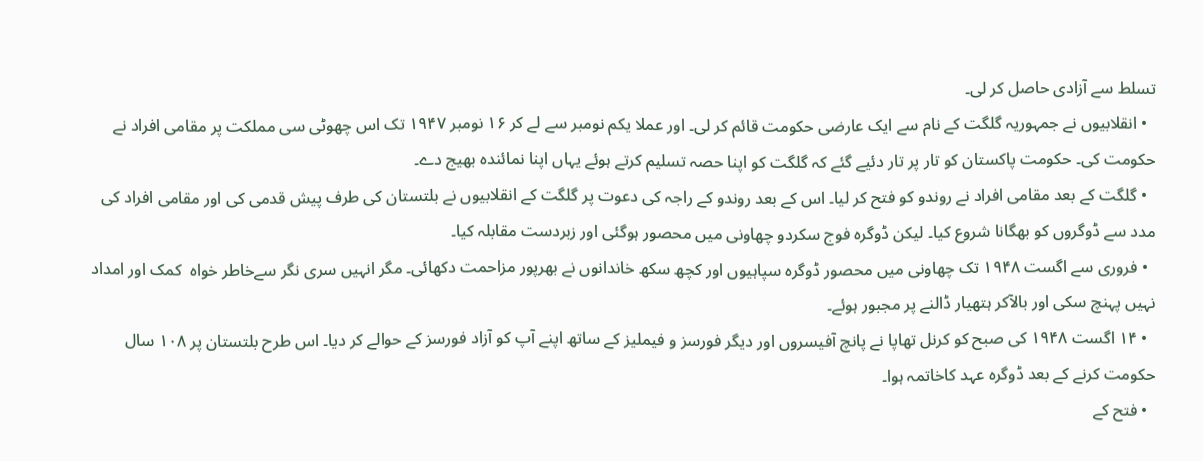تسلط سے آزادی حاصل کر لی۔
  • انقلابیوں نے جمہوریہ گلگت کے نام سے ایک عارضی حکومت قائم کر لی۔ اور عملا یکم نومبر سے لے کر ۱۶ نومبر ۱۹۴۷ تک اس چھوٹی سی مملکت پر مقامی افراد نے حکومت کی۔ حکومت پاکستان کو تار پر تار دئیے گئے کہ گلگت کو اپنا حصہ تسلیم کرتے ہوئے یہاں اپنا نمائندہ بھیج دے۔
  • گلگت کے بعد مقامی افراد نے روندو کو فتح کر لیا۔ اس کے بعد روندو کے راجہ کی دعوت پر گلگت کے انقلابیوں نے بلتستان کی طرف پیش قدمی کی اور مقامی افراد کی مدد سے ڈوگروں کو بھگانا شروع کیا۔ لیکن ڈوگرہ فوج سکردو چھاونی میں محصور ہوگئی اور زبردست مقابلہ کیا۔
  • فروری سے اگست ۱۹۴۸ تک چھاونی میں محصور ڈوگرہ سپاہیوں اور کچھ سکھ خاندانوں نے بھرپور مزاحمت دکھائی۔ مگر انہیں سری نگر سےخاطر خواہ  کمک اور امداد نہیں پہنچ سکی اور بالآکر ہتھیار ڈالنے پر مجبور ہوئے۔
  • ۱۴ اگست ۱۹۴۸ کی صبح کو کرنل تھاپا نے پانچ آفیسروں اور دیگر فورسز و فیملیز کے ساتھ اپنے آپ کو آزاد فورسز کے حوالے کر دیا۔ اس طرح بلتستان پر ۱۰۸ سال حکومت کرنے کے بعد ڈوگرہ عہد کاخاتمہ ہوا۔
  • فتح کے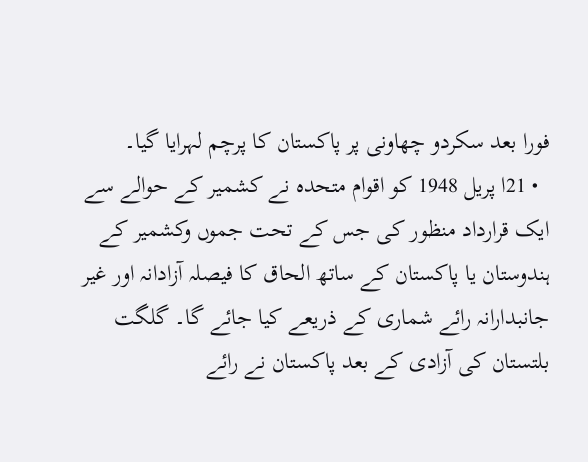فورا بعد سکردو چھاونی پر پاکستان کا پرچم لہرایا گیا۔
  • 21ا پریل 1948 کو اقوام متحدہ نے کشمیر کے حوالے سے ایک قرارداد منظور کی جس کے تحت جموں وکشمیر کے ہندوستان یا پاکستان کے ساتھ الحاق کا فیصلہ آزادانہ اور غیر جانبدارانہ رائے شماری کے ذریعے کیا جائے گا۔ گلگت بلتستان کی آزادی کے بعد پاکستان نے رائے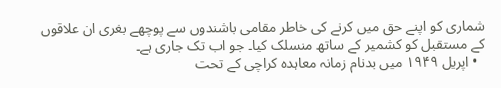شماری کو اپنے حق میں کرنے کی خاطر مقامی باشندوں سے پوچھے بغری ان علاقوں کے مستقبل کو کشمیر کے ساتھ منسلک کیا۔ جو اب تک جاری ہے۔
  • اپریل ۱۹۴۹ میں بدنام زمانہ معاہدہ کراچی کے تحت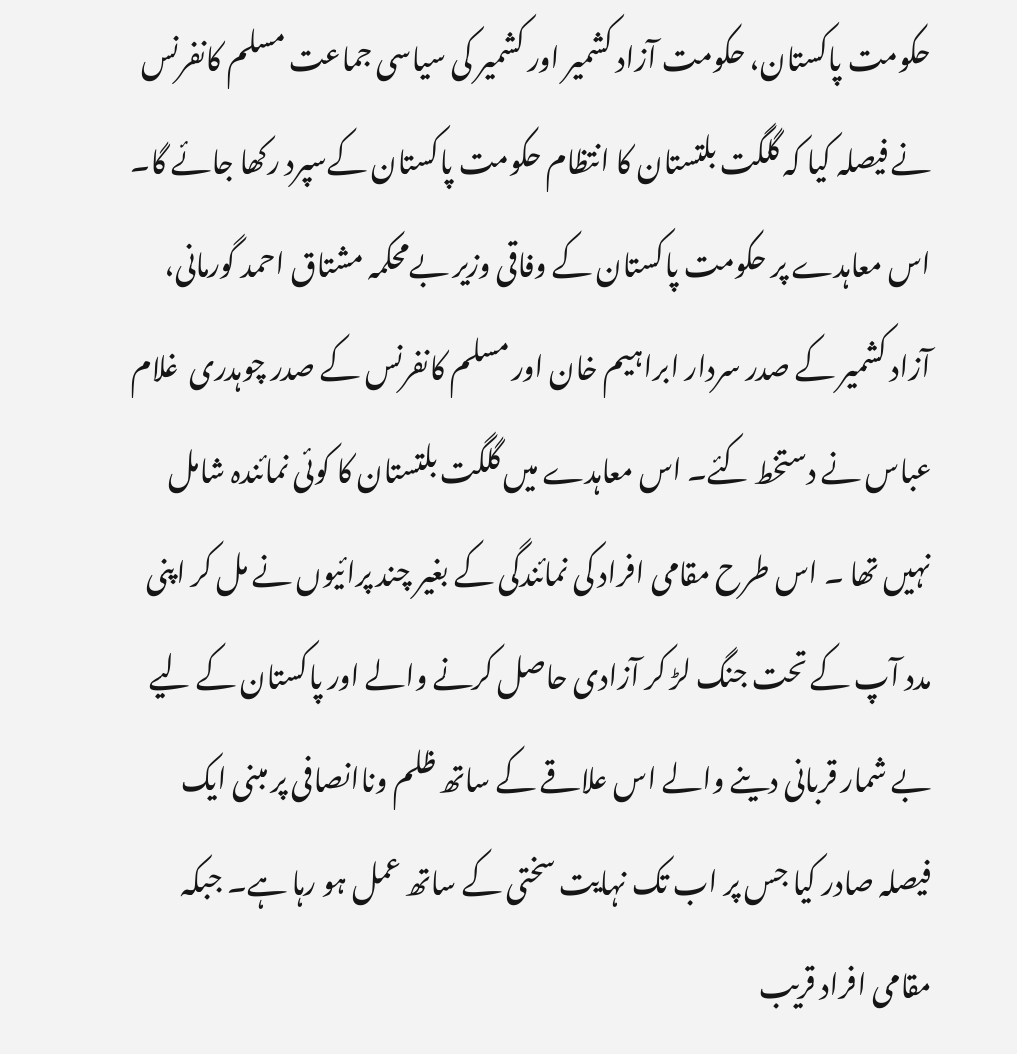حکومت پاکستان، حکومت آزاد کشمیر اور کشمیر کی سیاسی جماعت مسلم کانفرنس نے فیصلہ کیا کہ گلگت بلتستان کا انتظام حکومت پاکستان کےسپرد رکھا جائے گا۔ اس معاہدے پر حکومت پاکستان کے وفاقی وزیر بےمحکمہ مشتاق احمد گورمانی، آزاد کشمیر کے صدر سردار ابراہیم خان اور مسلم کانفرنس کے صدر چوہدری  غلام عباس نے دستخط کئے۔ اس معاہدے میں گلگت بلتستان کا کوئی نمائندہ شامل نہیں تھا ۔ اس طرح مقامی افراد کی نمائندگی کے بغیر چند پرائیوں نے مل کر اپنی مدد آپ کے تحت جنگ لڑ کر آزادی حاصل کرنے والے اور پاکستان کے لیے بے شمار قربانی دینے والے اس علاقے کے ساتھ ظلم وناانصافی پر مبنی ایک فیصلہ صادر کیا جس پر اب تک نہایت سختی کے ساتھ عمل ہو رہا ہے۔ جبکہ مقامی افراد قریب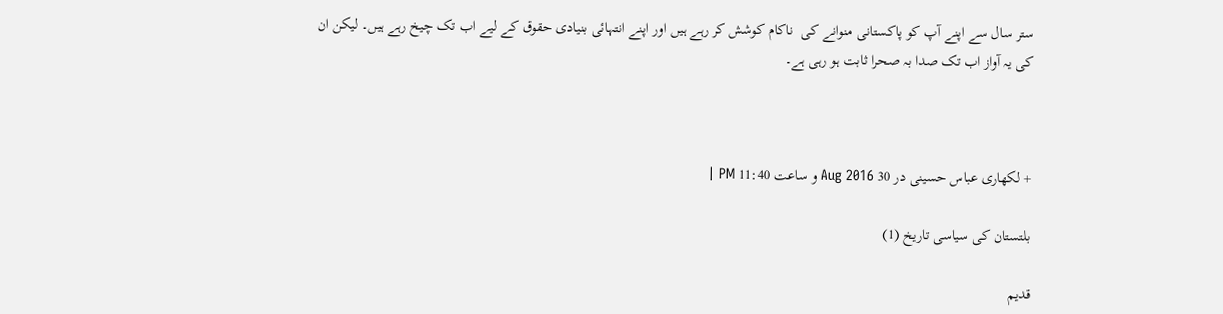ستر سال سے اپنے آپ کو پاکستانی منوانے کی  ناکام کوشش کر رہے ہیں اور اپنے انتہائی بنیادی حقوق کے لیے اب تک چیخ رہے ہیں۔ لیکن ان کی یہ آواز اب تک صدا بہ صحرا ثابت ہو رہی ہے۔



+ لکھاری عباس حسینی در 30 Aug 2016 و ساعت 11:40 PM |

بلتستان کی سیاسی تاریخ (1)

قدیم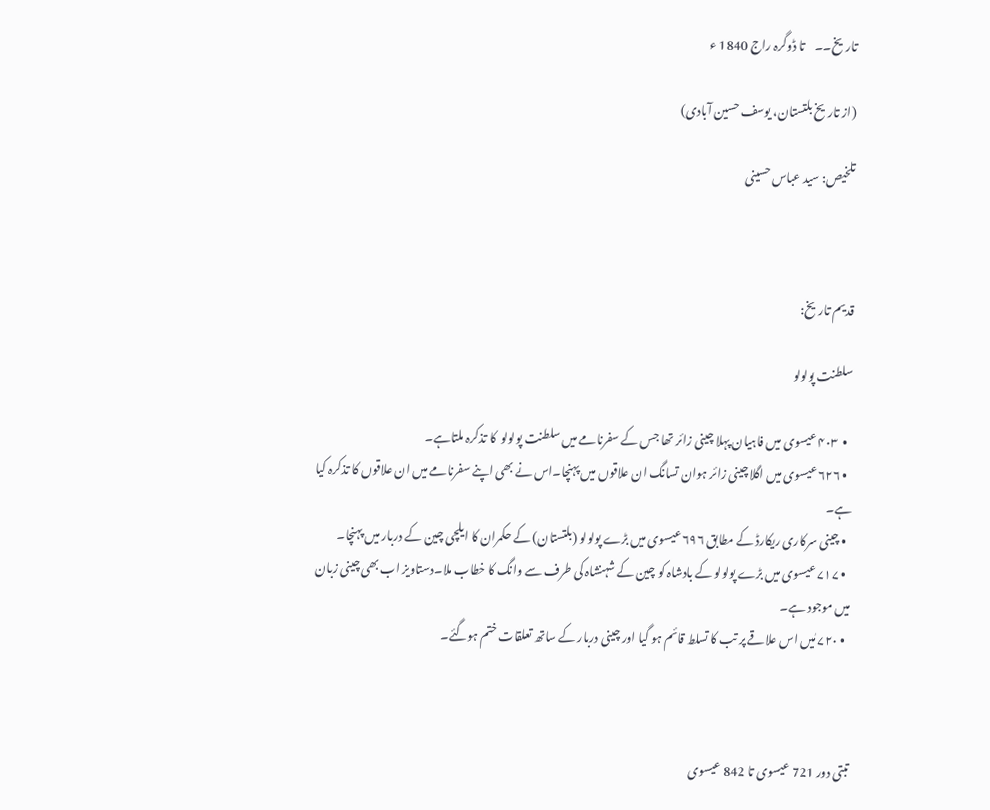تاریخ۔۔    تا ڈوگرہ راج 1840 ء

(از تاریخ بلتستان، یوسف حسین آبادی)

تلخیص: سید عباس حسینی



قدیم تاریخ:

سلطنت پولولو

  •  ۴۰۳ عیسوی میں فاہیان پہلا چینی زائر تھا جس کے سفرنامے میں سلطنت پولولو  کا تذکرہ ملتاہے۔
  • ۶۲۶ عیسوی میں اگلا چینی زائر ہوان تسانگ ان علاقوں میں پہنچا۔اس نے بھی اپنے سفرنامے میں ان علاقوں کا تذکرہ کیا ہے۔
  • چینی سرکاری ریکارڈ کے مطابق ۶۹۶ عیسوی میں بڑے پولولو (بلتستان) کے حکمران کا ایلچی چین کے دربار میں پہنچا۔
  • ۷۱۷ عیسوی میں بڑے پولولو کے بادشاہ کو چین کے شہنشاہ کی طرف سے وانگ کا خطاب ملا۔دستاویز اب بھی چینی زبان میں موجود ہے۔
  • ۷۲۰ مٰیں اس علاقے پر تب کا تسلط قائم ہو گیا اور چینی دربار کے ساتھ تعلقات ختم ہوگئے۔



تبتی دور 721 عیسوی تا 842 عیسوی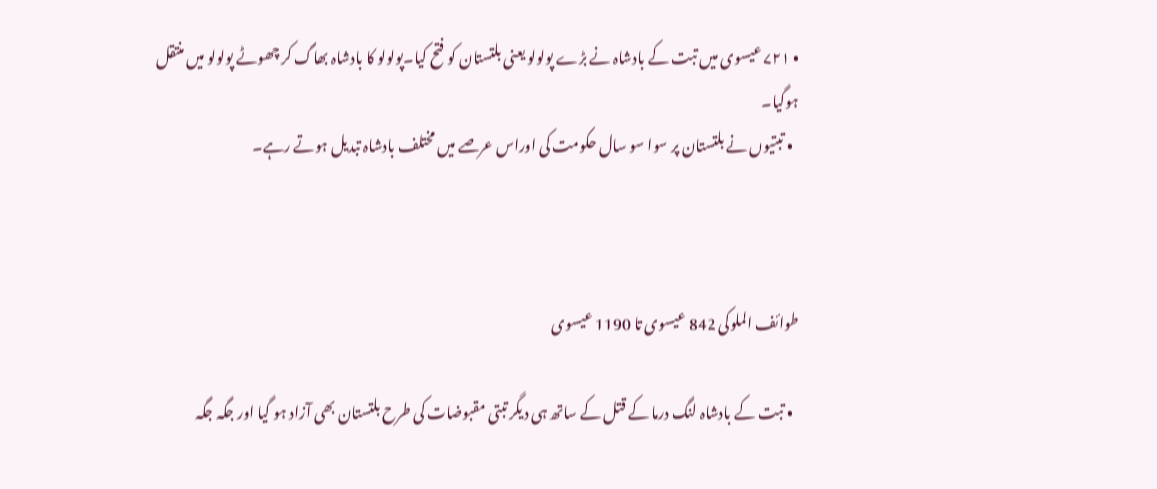• ۷۲۱ عیسوی میں تبت کے بادشاہ نے بڑے پولولو یعنی بلتستان کو فتح کیا۔پولولو کا بادشاہ بھاگ کر چھوٹے پولولو میں منتقل ہوگیا۔
  • تبتیوں نے بلتستان پر سوا سو سال حکومت کی اوراس عرصے میں مختلف بادشاہ تبدیل ہوتے رہے۔



طوائف الملوکی 842 عیسوی تا 1190 عیسوی

  • تبت کے بادشاہ لنگ درما کے قتل کے ساتھ ہی دیگر تبتی مقبوضات کی طرح بلتستان بھی آزاد ہو گیا اور جگہ جگہ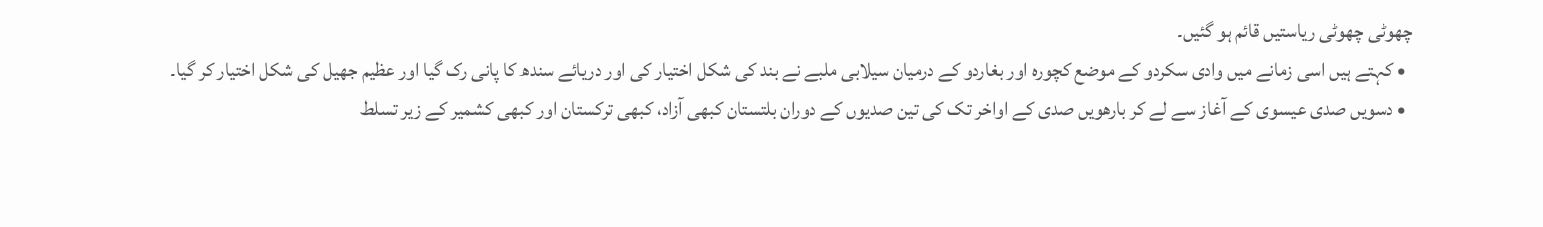چھوٹی چھوٹی ریاستیں قائم ہو گئیں۔
  • کہتے ہیں اسی زمانے میں وادی سکردو کے موضع کچورہ اور بغاردو کے درمیان سیلابی ملبے نے بند کی شکل اختیار کی اور دریائے سندھ کا پانی رک گیا اور عظیم جھیل کی شکل اختیار کر گیا۔
  • دسویں صدی عیسوی کے آغاز سے لے کر بارھویں صدی کے اواخر تک کی تین صدیوں کے دوران بلتستان کبھی آزاد، کبھی ترکستان اور کبھی کشمیر کے زیر تسلط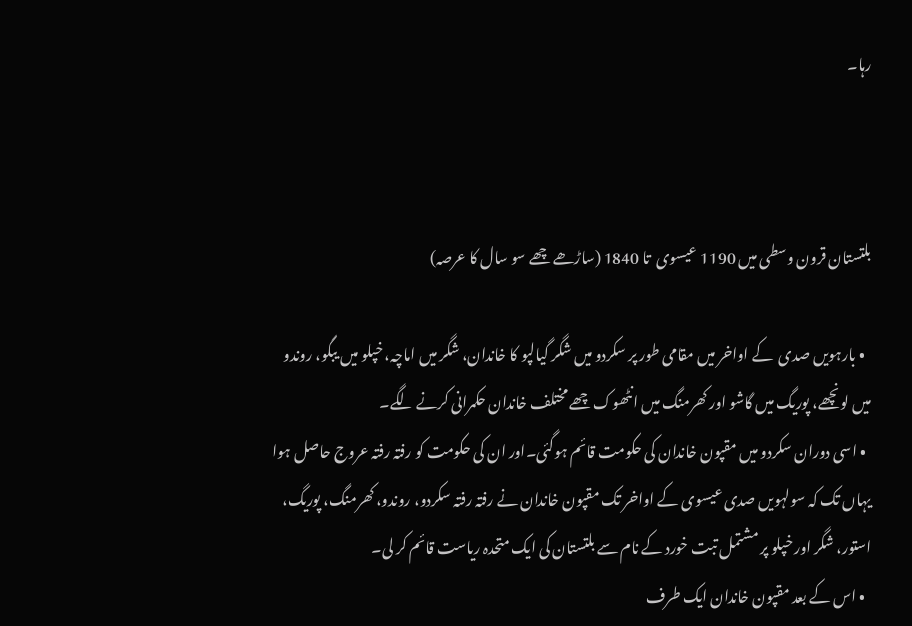رہا۔



بلتستان قرون وسطی میں 1190 عیسوی  تا 1840 (ساڑھے چھے سو سال کا عرصہ)

  • بارہویں صدی  کے اواخر میں مقامی طور پر سکردو میں شگر گیالپو کا خاندان، شگر میں اماچہ، خپلو میں یبگو، روندو میں لونچھے، پوریگ میں گاشو اور کھرمنگ میں انٹھوک چھے مختلف خاندان حکمرانی کرنے لگے۔
  • اسی دوران سکردو میں مقپون خاندان کی حکومت قائم ہوگئی۔اور ان کی حکومت کو رفتہ رفتہ عروج حاصل ہوا یہاں تک کہ سولہویں صدی عیسوی کے اواخر تک مقپون خاندان نے رفتہ رفتہ سکردو، روندو، کھرمنگ، پوریگ، استور، شگر اور خپلو پر مشتمل تبت خورد کے نام سے بلتستان کی ایک متحدہ ریاست قائم کر لی۔
  • اس کے بعد مقپون خاندان ایک طرف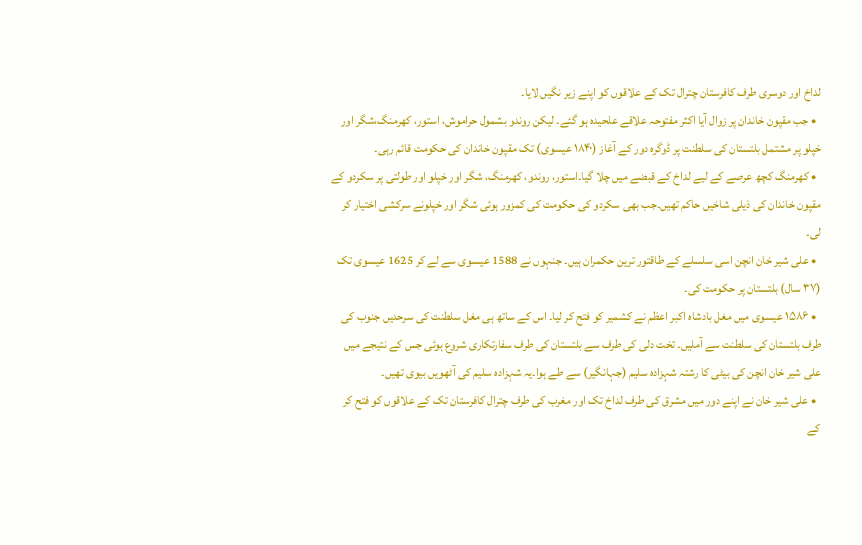لداخ اور دوسری طرف کافرستان چترال تک کے علاقوں کو اپنے زیر نگیں لایا۔
  • جب مقپون خاندان پر زوال آیا اکثر مفتوحہ علاقے علحیدہ ہو گئے۔ لیکن روندو بشمول حراموش، استور، کھرمنگ،شگر اور خپلو پر مشتمل بلتستان کی سلطنت پر ڈوگرہ دور کے آغاز (۱۸۴۰ عیسوی) تک مقپون خاندان کی حکومت قائم رہی۔
  • کھرمنگ کچھ عرصے کے لیے لداخ کے قبضے میں چلا گیا۔استور، روندو، کھرمنگ، شگر اور خپلو اور طولتی پر سکردو کے مقپون خاندان کی ذیلی شاخیں حاکم تھیں۔جب بھی سکردو کی حکومت کی کمزور ہوئی شگر اور خپلونے سرکشی اختیار کر لی۔
  • علی شیر خان انچن اسی سلسلے کے طاقتور ترین حکمران ہیں۔ جنہوں نے 1588 عیسوی سے لے کر 1625 عیسوی تک (۳۷ سال) بلتستان پر حکومت کی۔
  • ۱۵۸۶ عیسوی میں مغل بادشاہ اکبر اعظم نے کشمیر کو فتح کر لیا۔ اس کے ساتھ ہی مغل سلطنت کی سرحدیں جنوب کی طرف بلتستان کی سلطنت سے آملیں۔ تخت دلی کی طرف سے بلتستان کی طرف سفارتکاری شروع ہوئی جس کے نتیجے میں علی شیر خان انچن کی بیٹی کا رشتہ شہزادہ سلیم (جہانگیر) سے طے ہوا۔یہ شہزادہ سلیم کی آٹھویں بیوی تھیں۔
  • علی شیر خان نے اپنے دور میں مشرق کی طرف لداخ تک اور مغرب کی طرف چترال کافرستان تک کے علاقوں کو فتح کر کے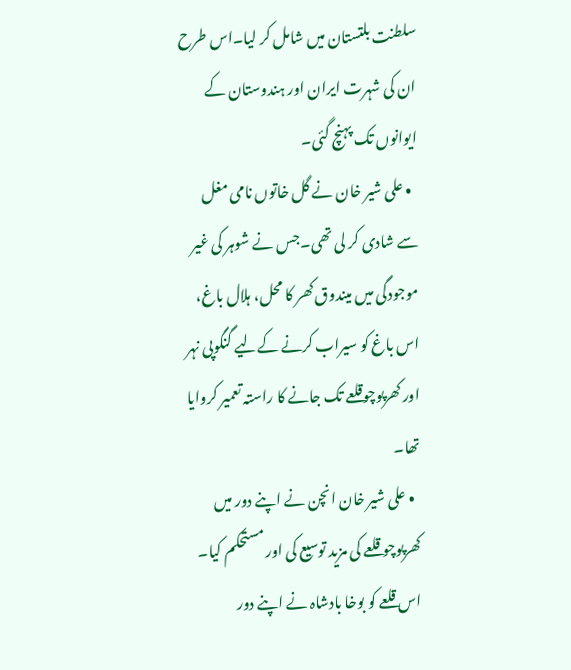سلطنت بلتستان میں شامل کر لیا۔اس طرح ان کی شہرت ایران اور ہندوستان کے ایوانوں تک پہنچ گئی۔
  • علی شیر خان نے گل خاتوں نامی مغل سے شادی کر لی تھی۔جس نے شوہر کی غیر موجودگی میں میندوق کھر کا محل، ہلال باغ، اس باغ کو سیراب کرنے کےلیے گنگوپی نہر اور کھرپوچوقلعے تک جانے کا راستہ تعمیر کروایا تھا۔
  • علی شیر خان انچن نے اپنے دور میں کھرپوچو قلعے کی مزید توسیع کی اور مستحکم کیا۔ اس قلعے کو بوخا بادشاہ نے اپنے دور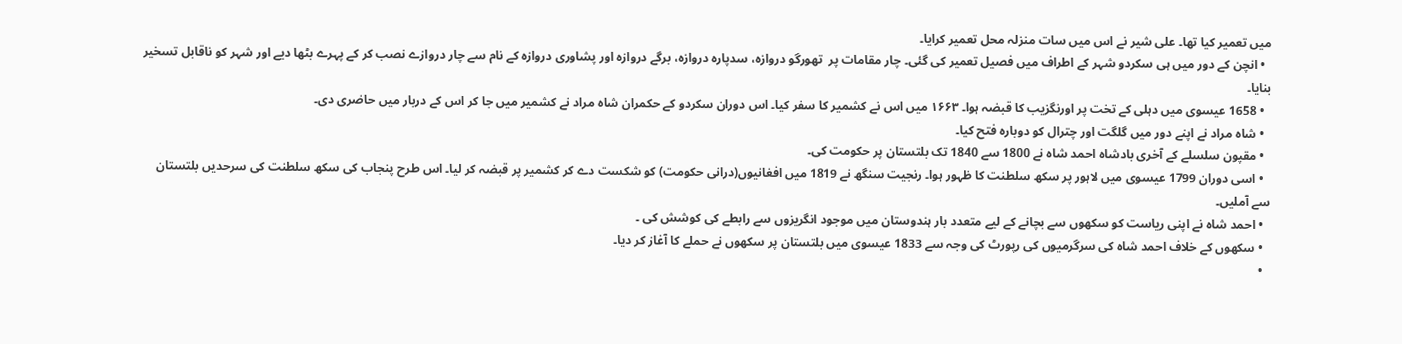میں تعمیر کیا تھا۔ علی شیر نے اس میں سات منزلہ محل تعمیر کرایا۔
  • انچن کے دور میں ہی سکردو شہر کے اطراف میں فصیل تعمیر کی گئی۔ چار مقامات پر  تھورگو دروازہ، سدپارہ دروازہ، برگے دروازہ اور پشاوری دروازہ کے نام سے چار دروازے نصب کر کے پہرے بٹھا دیے اور شہر کو ناقابل تسخیر بنایا۔
  • 1658 عیسوی میں دہلی کے تخت پر اورنگزیب کا قبضہ ہوا۔ ۱۶۶۳ میں اس نے کشمیر کا سفر کیا۔ اس دوران سکردو کے حکمران شاہ مراد نے کشمیر میں جا کر اس کے دربار میں حاضری دی۔
  • شاہ مراد نے اپنے دور میں گلگت اور چترال کو دوبارہ فتح کیا۔
  • مقپون سلسلے کے آخری بادشاہ احمد شاہ نے 1800 سے 1840 تک بلتستان پر حکومت کی۔
  • اسی دوران 1799 عیسوی میں لاہور پر سکھ سلطنت کا ظہور ہوا۔ رنجیت سنگھ نے 1819 میں افغانیوں(درانی حکومت) کو شکست دے کر کشمیر پر قبضہ کر لیا۔ اس طرح پنجاب کی سکھ سلطنت کی سرحدیں بلتستان سے آملیں۔
  • احمد شاہ نے اپنی ریاست کو سکھوں سے بچانے کے لیے متعدد بار ہندوستان میں موجود انگریزوں سے رابطے کی کوشش کی ۔
  • سکھوں کے خلاف احمد شاہ کی سرگرمیوں کی رپورٹ کی وجہ سے 1833 عیسوی میں بلتستان پر سکھوں نے حملے کا آغاز کر دیا۔
  •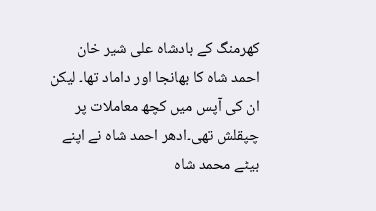کھرمنگ کے بادشاہ علی شیر خان احمد شاہ کا بھانجا اور داماد تھا۔ لیکن ان کی آپس میں کچھ معاملات پر چپقلش تھی۔ادھر احمد شاہ نے اپنے بیٹے محمد شاہ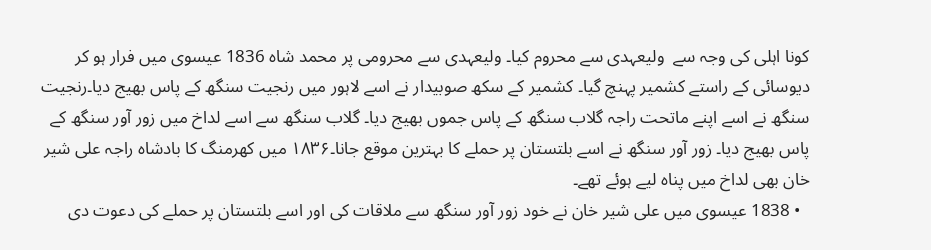کونا اہلی کی وجہ سے  ولیعہدی سے محروم کیا۔ ولیعہدی سے محرومی پر محمد شاہ 1836 عیسوی میں فرار ہو کر دیوسائی کے راستے کشمیر پہنچ گیا۔ کشمیر کے سکھ صوبیدار نے اسے لاہور میں رنجیت سنگھ کے پاس بھیج دیا۔رنجیت سنگھ نے اسے اپنے ماتحت راجہ گلاب سنگھ کے پاس جموں بھیج دیا۔ گلاب سنگھ سے اسے لداخ میں زور آور سنگھ کے پاس بھیج دیا۔ زور آور سنگھ نے اسے بلتستان پر حملے کا بہترین موقع جانا۔۱۸۳۶ میں کھرمنگ کا بادشاہ راجہ علی شیر خان بھی لداخ میں پناہ لیے ہوئے تھے۔
  • 1838 عیسوی میں علی شیر خان نے خود زور آور سنگھ سے ملاقات کی اور اسے بلتستان پر حملے کی دعوت دی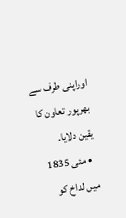اوراپنی طرف سے  بھرپور تعاون کا یقین دلایا۔
  • مئی 1835  میں لداخ کو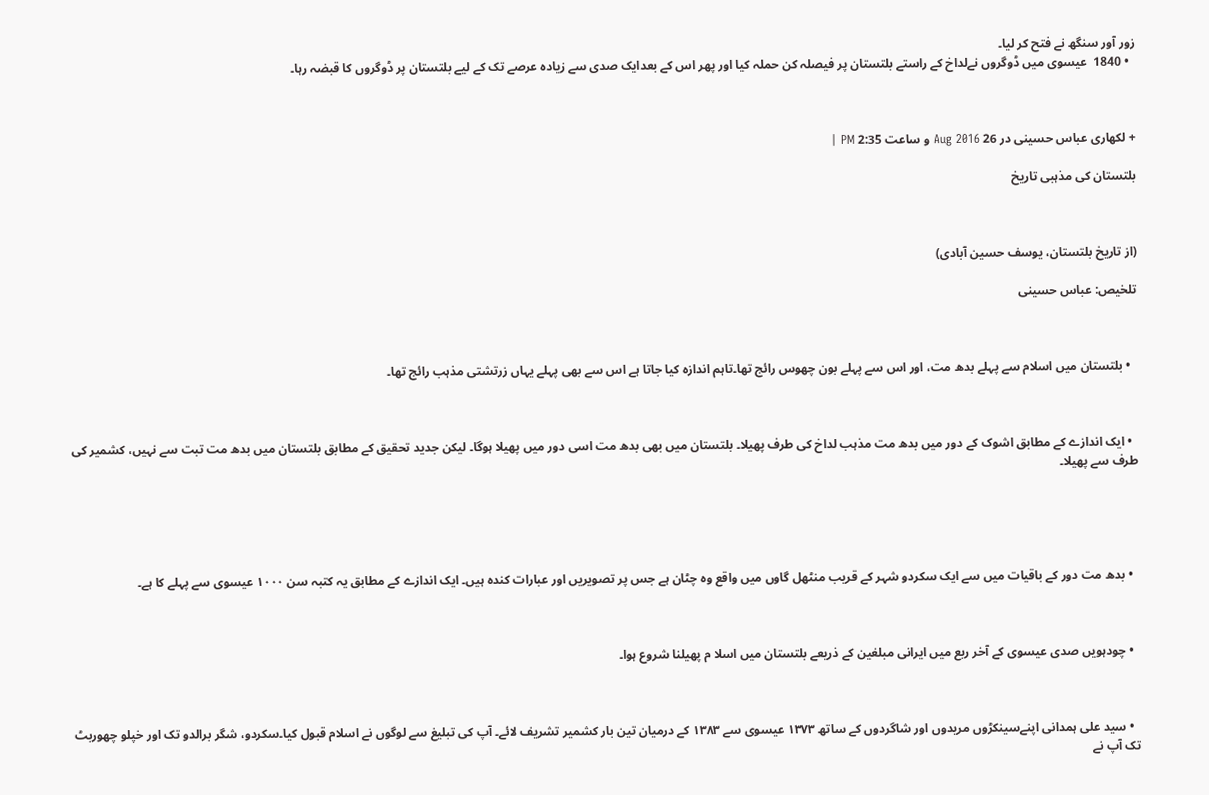زور آور سنگھ نے فتح کر لیا۔
  • 1840  عیسوی میں ڈوگروں نےلداخ کے راستے بلتستان پر فیصلہ کن حملہ کیا اور پھر اس کے بعدایک صدی سے زیادہ عرصے تک کے لیے بلتستان پر ڈوگروں کا قبضہ رہا۔



+ لکھاری عباس حسینی در 26 Aug 2016 و ساعت 2:35 PM |

بلتستان کی مذہبی تاریخ



(از تاریخ بلتستان، یوسف حسین آبادی)

تلخیص: عباس حسینی



  • بلتستان میں اسلام سے پہلے بدھ مت، اور اس سے پہلے بون چھوس رائج تھا۔تاہم اندازہ کیا جاتا ہے اس سے بھی پہلے یہاں زرتشتی مذہب رائج تھا۔



  • ایک اندازے کے مطابق اشوک کے دور میں بدھ مت مذہب لداخ کی طرف پھیلا۔ بلتستان میں بھی بدھ مت اسی دور میں پھیلا ہوگا۔ لیکن جدید تحقیق کے مطابق بلتستان میں بدھ مت تبت سے نہیں، کشمیر کی طرف سے پھیلا۔





  • بدھ مت دور کے باقیات میں سے ایک سکردو شہر کے قریب منٹھل گاوں میں واقع وہ چٹان ہے جس پر تصویریں اور عبارات کندہ ہیں۔ ایک اندازے کے مطابق یہ کتبہ سن ۱۰۰۰ عیسوی سے پہلے کا ہے۔



  • چودہویں صدی عیسوی کے آخر ربع میں ایرانی مبلغین کے ذریعے بلتستان میں اسلا م پھیلنا شروع ہوا۔



  • سید علی ہمدانی اپنےسینکڑوں مریدوں اور شاگردوں کے ساتھ ۱۳۷۳ عیسوی سے ۱۳۸۳ کے درمیان تین بار کشمیر تشریف لائے۔ آپ کی تبلیغ سے لوگوں نے اسلام قبول کیا۔سکردو، شگر برالدو تک اور خپلو چھوربٹ تک آپ نے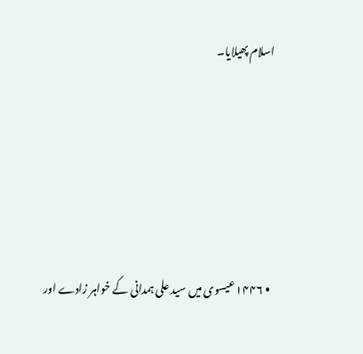اسلام پھیلایا۔





  • ۱۴۴۶ عیسوی میں سید علی ہمدانی کے خواہر زادے اور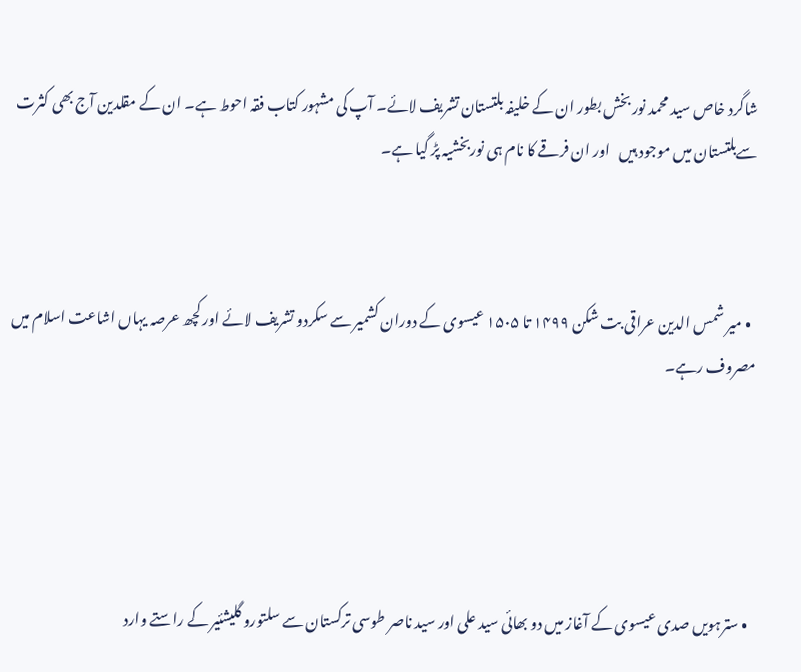شاگرد خاص سید محمد نور بخش بطور ان کے خلیفہ بلتستان تشریف لائے۔ آپ کی مشہور کتاب فقہ احوط ہے۔ ان کے مقلدین آج بھی کثرت سےبلتستان میں موجود ہیں   اور ان فرقے کا نام ہی نوربخشیہ پڑ گیا ہے۔



  • میر شمس الدین عراقی بت شکن ۱۴۹۹ تا ۱۵۰۵ عیسوی کے دوران کشمیر سے سکردو تشریف لائے اور کچھ عرصہ یہاں اشاعت اسلام میں مصروف رہے۔





  • سترہویں صدی عیسوی کے آغاز میں دو بھائی سید علی اور سید ناصر طوسی ترکستان سے سلتورو گلیشئیر کے راستے وارد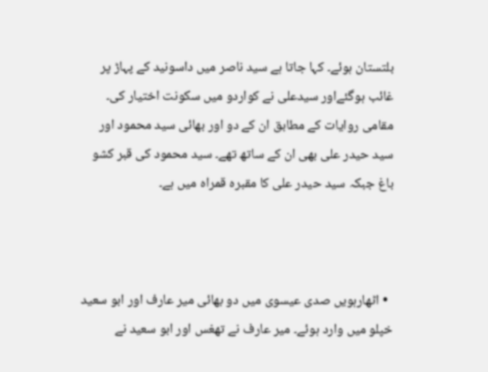بلتستان ہوئے۔ کہا جاتا ہے سید ناصر میں داسونید کے پہاڑ پر غائب ہوگئےاور سیدعلی نے کواردو میں سکونت اختیار کی۔ مقامی روایات کے مطابق ان کے دو اور بھائی سید محمود اور سید حیدر علی بھی ان کے ساتھ تھے۔ سید محمود کی قبر کشو باغ جبکہ سید حیدر علی کا مقبرہ قمراہ میں ہے۔



  • اٹھارہویں صدی عیسوی میں دو بھائی میر عارف اور ابو سعید خپلو میں وارد ہوئے۔ میر عارف نے تھغس اور ابو سعید نے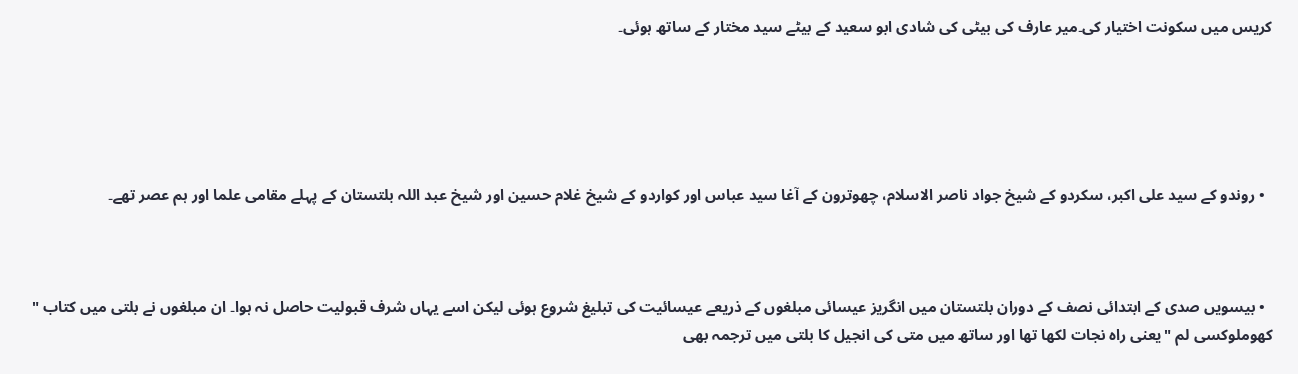کریس میں سکونت اختیار کی۔میر عارف کی بیٹی کی شادی ابو سعید کے بیٹے سید مختار کے ساتھ ہوئی۔





  • روندو کے سید علی اکبر، سکردو کے شیخ جواد ناصر الاسلام، چھوترون کے آغا سید عباس اور کواردو کے شیخ غلام حسین اور شیخ عبد اللہ بلتستان کے پہلے مقامی علما اور ہم عصر تھے۔



  • بیسویں صدی کے ابتدائی نصف کے دوران بلتستان میں انگریز عیسائی مبلغوں کے ذریعے عیسائیت کی تبلیغ شروع ہوئی لیکن اسے یہاں شرف قبولیت حاصل نہ ہوا۔ ان مبلغوں نے بلتی میں کتاب " کھوملوکسی لم "یعنی راہ نجات لکھا تھا اور ساتھ میں متی کی انجیل کا بلتی میں ترجمہ بھی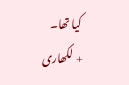کیا تھا۔
+ لکھاری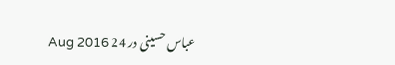عباس حسینی در 24 Aug 2016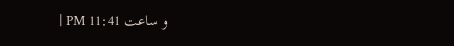و ساعت 11:41 PM |